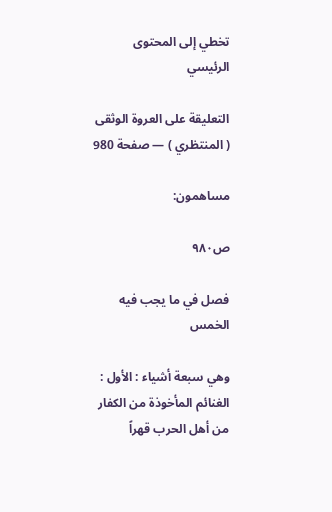تخطي إلى المحتوى الرئيسي

التعليقة على العروة الوثقى ( المنتظري ) — صفحة 980

مساهمون:

ص٩٨٠

فصل في ما يجب فيه الخمس

وهي سبعة أشياء : الأول : الغنائم المأخوذة من الكفار من أهل الحرب قهراً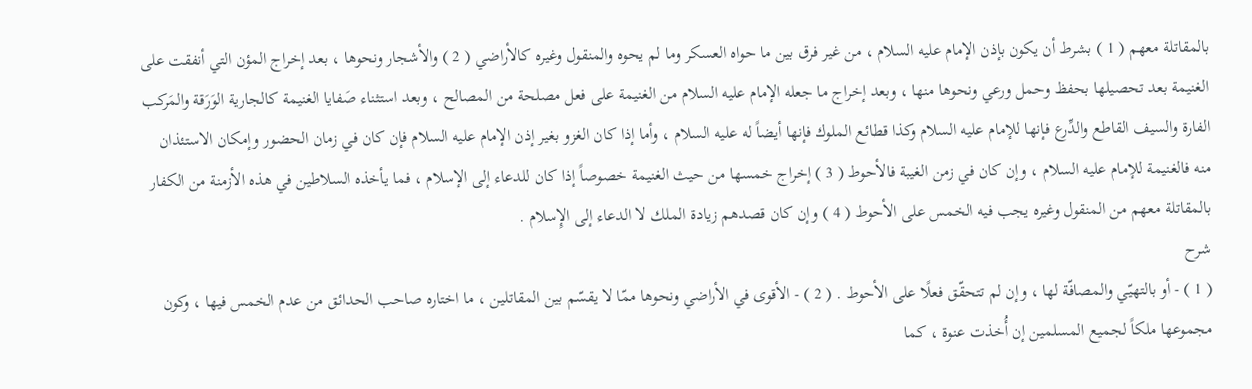بالمقاتلة معهم ( 1 ) بشرط أن يكون بإذن الإمام عليه السلام ، من غير فرق بين ما حواه العسكر وما لم يحوه والمنقول وغيره كالأراضي ( 2 ) والأشجار ونحوها ، بعد إخراج المؤن التي أنفقت على الغنيمة بعد تحصيلها بحفظ وحمل ورعي ونحوها منها ، وبعد إخراج ما جعله الإمام عليه السلام من الغنيمة على فعل مصلحة من المصالح ، وبعد استثناء صَفايا الغنيمة كالجارية الوَرَقة والمَركب الفارة والسيف القاطع والدِّرع فإنها للإمام عليه السلام وكذا قطائع الملوك فإنها أيضاً له عليه السلام ، وأما إذا كان الغزو بغير إذن الإمام عليه السلام فإن كان في زمان الحضور وإمكان الاستئذان منه فالغنيمة للإمام عليه السلام ، وإن كان في زمن الغيبة فالأحوط ( 3 ) إخراج خمسها من حيث الغنيمة خصوصاً إذا كان للدعاء إلى الإسلام ، فما يأخذه السلاطين في هذه الأزمنة من الكفار بالمقاتلة معهم من المنقول وغيره يجب فيه الخمس على الأحوط ( 4 ) وإن كان قصدهم زيادة الملك لا الدعاء إلى الإِسلام .
شرح
( 1 ) - أو بالتهيّي والمصافّة لها ، وإن لم تتحقّق فعلًا على الأحوط . ( 2 ) - الأقوى في الأراضي ونحوها ممّا لا يقسّم بين المقاتلين ، ما اختاره صاحب الحدائق من عدم الخمس فيها ، وكون مجموعها ملكاً لجميع المسلمين إن أُخذت عنوة ، كما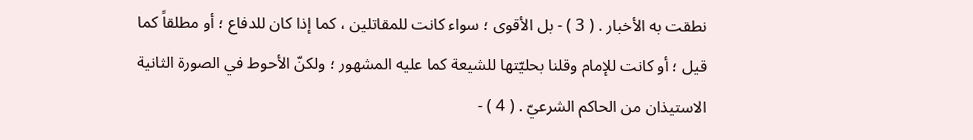نطقت به الأخبار . ( 3 ) - بل الأقوى ؛ سواء كانت للمقاتلين ، كما إذا كان للدفاع ؛ أو مطلقاً كما قيل ؛ أو كانت للإمام وقلنا بحليّتها للشيعة كما عليه المشهور ؛ ولكنّ الأحوط في الصورة الثانية الاستيذان من الحاكم الشرعيّ . ( 4 ) -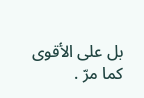بل على الأقوى كما مرّ .